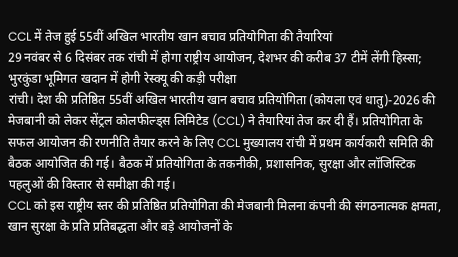CCL में तेज हुई 55वीं अखिल भारतीय खान बचाव प्रतियोगिता की तैयारियां
29 नवंबर से 6 दिसंबर तक रांची में होगा राष्ट्रीय आयोजन, देशभर की करीब 37 टीमें लेंगी हिस्सा; भुरकुंडा भूमिगत खदान में होगी रेस्क्यू की कड़ी परीक्षा
रांची। देश की प्रतिष्ठित 55वीं अखिल भारतीय खान बचाव प्रतियोगिता (कोयला एवं धातु)-2026 की मेजबानी को लेकर सेंट्रल कोलफील्ड्स लिमिटेड (CCL) ने तैयारियां तेज कर दी हैं। प्रतियोगिता के सफल आयोजन की रणनीति तैयार करने के लिए CCL मुख्यालय रांची में प्रथम कार्यकारी समिति की बैठक आयोजित की गई। बैठक में प्रतियोगिता के तकनीकी, प्रशासनिक, सुरक्षा और लॉजिस्टिक पहलुओं की विस्तार से समीक्षा की गई।
CCL को इस राष्ट्रीय स्तर की प्रतिष्ठित प्रतियोगिता की मेजबानी मिलना कंपनी की संगठनात्मक क्षमता, खान सुरक्षा के प्रति प्रतिबद्धता और बड़े आयोजनों के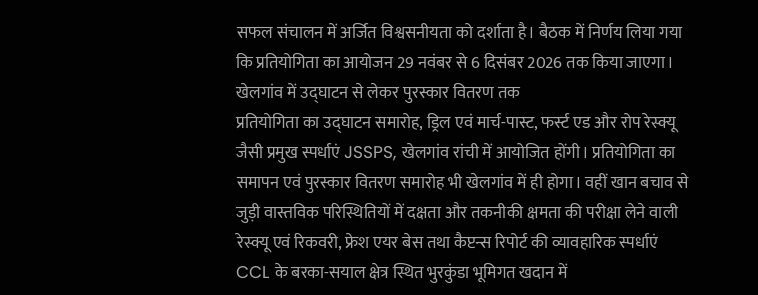सफल संचालन में अर्जित विश्वसनीयता को दर्शाता है। बैठक में निर्णय लिया गया कि प्रतियोगिता का आयोजन 29 नवंबर से 6 दिसंबर 2026 तक किया जाएगा।
खेलगांव में उद्घाटन से लेकर पुरस्कार वितरण तक
प्रतियोगिता का उद्घाटन समारोह, ड्रिल एवं मार्च-पास्ट, फर्स्ट एड और रोप रेस्क्यू जैसी प्रमुख स्पर्धाएं JSSPS, खेलगांव रांची में आयोजित होंगी। प्रतियोगिता का समापन एवं पुरस्कार वितरण समारोह भी खेलगांव में ही होगा। वहीं खान बचाव से जुड़ी वास्तविक परिस्थितियों में दक्षता और तकनीकी क्षमता की परीक्षा लेने वाली रेस्क्यू एवं रिकवरी, फ्रेश एयर बेस तथा कैप्टन्स रिपोर्ट की व्यावहारिक स्पर्धाएं CCL के बरका-सयाल क्षेत्र स्थित भुरकुंडा भूमिगत खदान में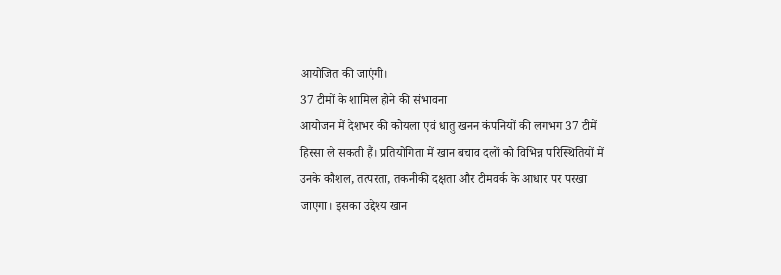आयोजित की जाएंगी।
37 टीमों के शामिल होने की संभावना
आयोजन में देशभर की कोयला एवं धातु खनन कंपनियों की लगभग 37 टीमें हिस्सा ले सकती हैं। प्रतियोगिता में खान बचाव दलों को विभिन्न परिस्थितियों में उनके कौशल, तत्परता, तकनीकी दक्षता और टीमवर्क के आधार पर परखा जाएगा। इसका उद्देश्य खान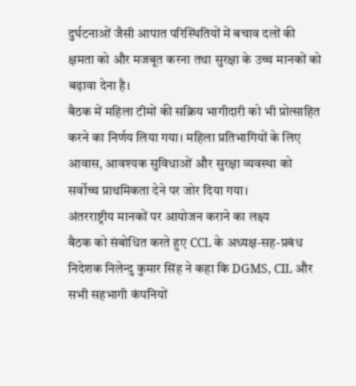दुर्घटनाओं जैसी आपात परिस्थितियों में बचाव दलों की क्षमता को और मजबूत करना तथा सुरक्षा के उच्च मानकों को बढ़ावा देना है।
बैठक में महिला टीमों की सक्रिय भागीदारी को भी प्रोत्साहित करने का निर्णय लिया गया। महिला प्रतिभागियों के लिए आवास, आवश्यक सुविधाओं और सुरक्षा व्यवस्था को सर्वोच्च प्राथमिकता देने पर जोर दिया गया।
अंतरराष्ट्रीय मानकों पर आयोजन कराने का लक्ष्य
बैठक को संबोधित करते हुए CCL के अध्यक्ष-सह-प्रबंध निदेशक निलेन्दु कुमार सिंह ने कहा कि DGMS, CIL और सभी सहभागी कंपनियों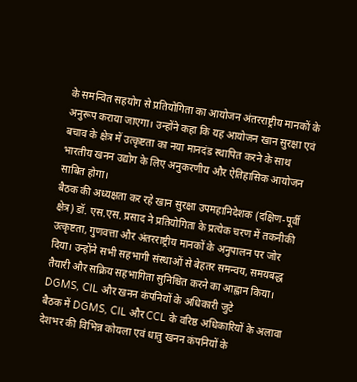के समन्वित सहयोग से प्रतियोगिता का आयोजन अंतरराष्ट्रीय मानकों के अनुरूप कराया जाएगा। उन्होंने कहा कि यह आयोजन खान सुरक्षा एवं बचाव के क्षेत्र में उत्कृष्टता का नया मानदंड स्थापित करने के साथ भारतीय खनन उद्योग के लिए अनुकरणीय और ऐतिहासिक आयोजन साबित होगा।
बैठक की अध्यक्षता कर रहे खान सुरक्षा उपमहानिदेशक (दक्षिण-पूर्वी क्षेत्र) डॉ. एस.एस. प्रसाद ने प्रतियोगिता के प्रत्येक चरण में तकनीकी उत्कृष्टता, गुणवत्ता और अंतरराष्ट्रीय मानकों के अनुपालन पर जोर दिया। उन्होंने सभी सहभागी संस्थाओं से बेहतर समन्वय, समयबद्ध तैयारी और सक्रिय सहभागिता सुनिश्चित करने का आह्वान किया।
DGMS, CIL और खनन कंपनियों के अधिकारी जुटे
बैठक में DGMS, CIL और CCL के वरिष्ठ अधिकारियों के अलावा देशभर की विभिन्न कोयला एवं धातु खनन कंपनियों के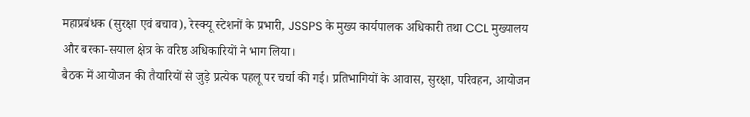महाप्रबंधक (सुरक्षा एवं बचाव), रेस्क्यू स्टेशनों के प्रभारी, JSSPS के मुख्य कार्यपालक अधिकारी तथा CCL मुख्यालय और बरका-सयाल क्षेत्र के वरिष्ठ अधिकारियों ने भाग लिया।
बैठक में आयोजन की तैयारियों से जुड़े प्रत्येक पहलू पर चर्चा की गई। प्रतिभागियों के आवास, सुरक्षा, परिवहन, आयोजन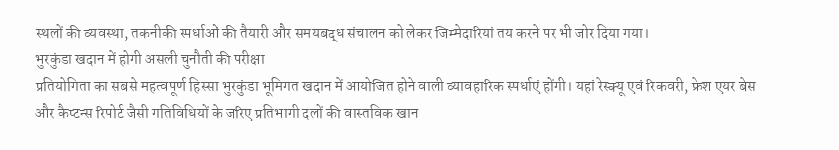स्थलों की व्यवस्था, तकनीकी स्पर्धाओं की तैयारी और समयबद्ध संचालन को लेकर जिम्मेदारियां तय करने पर भी जोर दिया गया।
भुरकुंडा खदान में होगी असली चुनौती की परीक्षा
प्रतियोगिता का सबसे महत्वपूर्ण हिस्सा भुरकुंडा भूमिगत खदान में आयोजित होने वाली व्यावहारिक स्पर्धाएं होंगी। यहां रेस्क्यू एवं रिकवरी, फ्रेश एयर बेस और कैप्टन्स रिपोर्ट जैसी गतिविधियों के जरिए प्रतिभागी दलों की वास्तविक खान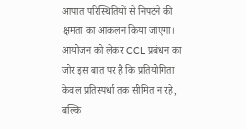आपात परिस्थितियों से निपटने की क्षमता का आकलन किया जाएगा।
आयोजन को लेकर CCL प्रबंधन का जोर इस बात पर है कि प्रतियोगिता केवल प्रतिस्पर्धा तक सीमित न रहे, बल्कि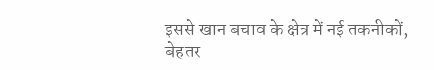इससे खान बचाव के क्षेत्र में नई तकनीकों, बेहतर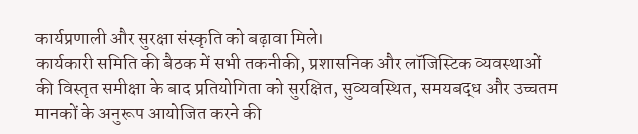कार्यप्रणाली और सुरक्षा संस्कृति को बढ़ावा मिले।
कार्यकारी समिति की बैठक में सभी तकनीकी, प्रशासनिक और लॉजिस्टिक व्यवस्थाओं की विस्तृत समीक्षा के बाद प्रतियोगिता को सुरक्षित, सुव्यवस्थित, समयबद्ध और उच्चतम मानकों के अनुरूप आयोजित करने की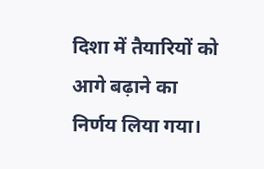दिशा में तैयारियों को आगे बढ़ाने का निर्णय लिया गया।